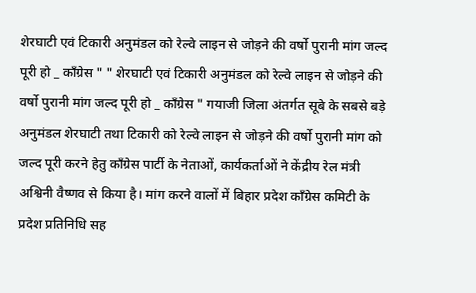शेरघाटी एवं टिकारी अनुमंडल को रेल्वे लाइन से जोड़ने की वर्षो पुरानी मांग जल्द पूरी हो _ कॉंग्रेस " " शेरघाटी एवं टिकारी अनुमंडल को रेल्वे लाइन से जोड़ने की वर्षो पुरानी मांग जल्द पूरी हो _ कॉंग्रेस " गयाजी जिला अंतर्गत सूबे के सबसे बड़े अनुमंडल शेरघाटी तथा टिकारी को रेल्वे लाइन से जोड़ने की वर्षो पुरानी मांग को जल्द पूरी करने हेतु कॉंग्रेस पार्टी के नेताओं, कार्यकर्ताओं ने केंद्रीय रेल मंत्री अश्विनी वैष्णव से किया है। मांग करने वालों में बिहार प्रदेश कॉंग्रेस कमिटी के प्रदेश प्रतिनिधि सह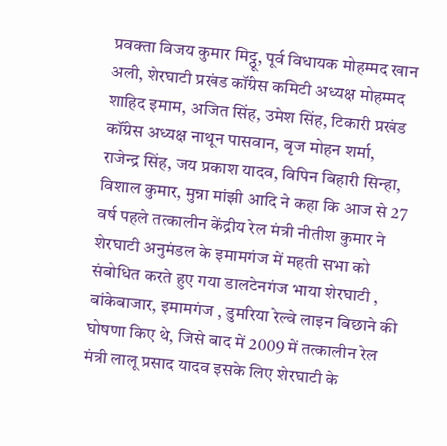प्रवक्ता विजय कुमार मिट्ठू, पूर्व विधायक मोहम्मद खान अली, शेरघाटी प्रखंड कॉंग्रेस कमिटी अध्यक्ष मोहम्मद शाहिद इमाम, अजित सिंह, उमेश सिंह, टिकारी प्रखंड कॉंग्रेस अध्यक्ष नाथून पासवान, बृज मोहन शर्मा, राजेन्द्र सिंह, जय प्रकाश यादव, विपिन बिहारी सिन्हा, विशाल कुमार, मुन्ना मांझी आदि ने कहा कि आज से 27 वर्ष पहले तत्कालीन केंद्रीय रेल मंत्री नीतीश कुमार ने शेरघाटी अनुमंडल के इमामगंज में महती सभा को संबोधित करते हुए गया डालटेनगंज भाया शेरघाटी , बांकेबाजार, इमामगंज , डुमरिया रेल्वे लाइन बिछाने की घोषणा किए थे, जिसे बाद में 2009 में तत्कालीन रेल मंत्री लालू प्रसाद यादव इसके लिए शेरघाटी के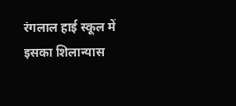रंगलाल हाई स्कूल में इसका शिलान्यास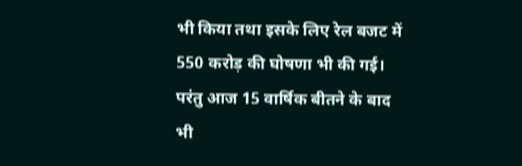भी किया तथा इसके लिए रेल बजट में 550 करोड़ की घोषणा भी की गई। परंतु आज 15 वार्षिक बीतने के बाद भी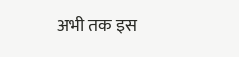अभी तक इस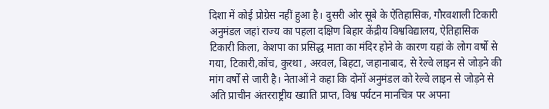दिशा में कोई प्रोग्रेस नहीं हुआ है। दुसरी ओर सूबे के ऐतिहासिक, गौरवशाली टिकारी अनुमंडल जहां राज्य का पहला दक्षिण बिहार केंद्रीय विश्वविद्यालय, ऐतिहासिक टिकारी किला, केशपा का प्रसिद्ध माता का मंदिर होने के कारण यहां के लोग वर्षो से गया, टिकारी,कोंच, कुरथा , अरवल, बिहटा, जहानाबाद, से रेल्वे लाइन से जोड़ने की मांग वर्षों से जारी है। नेताओं ने कहा कि दोनों अनुमंडल को रेल्वे लाइन से जोड़ने से अति प्राचीन अंतरराष्ट्रीय ख्याति प्राप्त, विश्व पर्यटन मानचित्र पर अपना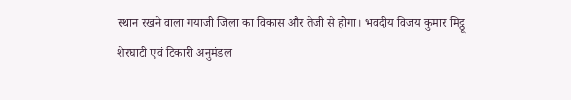स्थान रखने वाला गयाजी जिला का विकास और तेजी से होगा। भवदीय विजय कुमार मिट्ठू
शेरघाटी एवं टिकारी अनुमंडल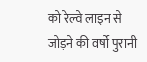को रेल्वे लाइन से जोड़ने की वर्षो पुरानी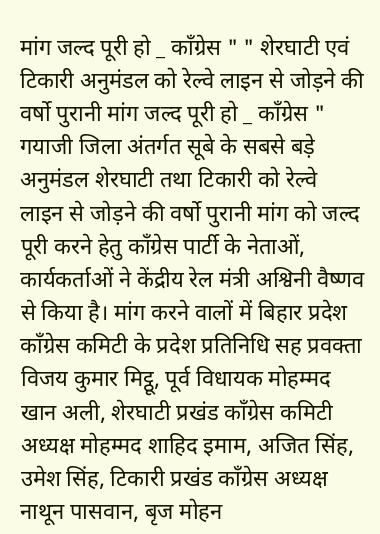मांग जल्द पूरी हो _ कॉंग्रेस " " शेरघाटी एवं टिकारी अनुमंडल को रेल्वे लाइन से जोड़ने की वर्षो पुरानी मांग जल्द पूरी हो _ कॉंग्रेस " गयाजी जिला अंतर्गत सूबे के सबसे बड़े अनुमंडल शेरघाटी तथा टिकारी को रेल्वे लाइन से जोड़ने की वर्षो पुरानी मांग को जल्द पूरी करने हेतु कॉंग्रेस पार्टी के नेताओं, कार्यकर्ताओं ने केंद्रीय रेल मंत्री अश्विनी वैष्णव से किया है। मांग करने वालों में बिहार प्रदेश कॉंग्रेस कमिटी के प्रदेश प्रतिनिधि सह प्रवक्ता विजय कुमार मिट्ठू, पूर्व विधायक मोहम्मद खान अली, शेरघाटी प्रखंड कॉंग्रेस कमिटी अध्यक्ष मोहम्मद शाहिद इमाम, अजित सिंह, उमेश सिंह, टिकारी प्रखंड कॉंग्रेस अध्यक्ष नाथून पासवान, बृज मोहन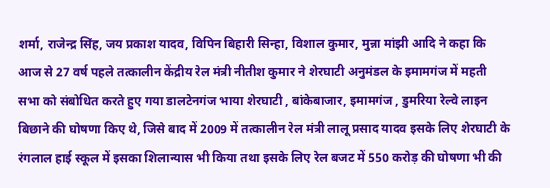शर्मा, राजेन्द्र सिंह, जय प्रकाश यादव, विपिन बिहारी सिन्हा, विशाल कुमार, मुन्ना मांझी आदि ने कहा कि आज से 27 वर्ष पहले तत्कालीन केंद्रीय रेल मंत्री नीतीश कुमार ने शेरघाटी अनुमंडल के इमामगंज में महती सभा को संबोधित करते हुए गया डालटेनगंज भाया शेरघाटी , बांकेबाजार, इमामगंज , डुमरिया रेल्वे लाइन बिछाने की घोषणा किए थे, जिसे बाद में 2009 में तत्कालीन रेल मंत्री लालू प्रसाद यादव इसके लिए शेरघाटी के रंगलाल हाई स्कूल में इसका शिलान्यास भी किया तथा इसके लिए रेल बजट में 550 करोड़ की घोषणा भी की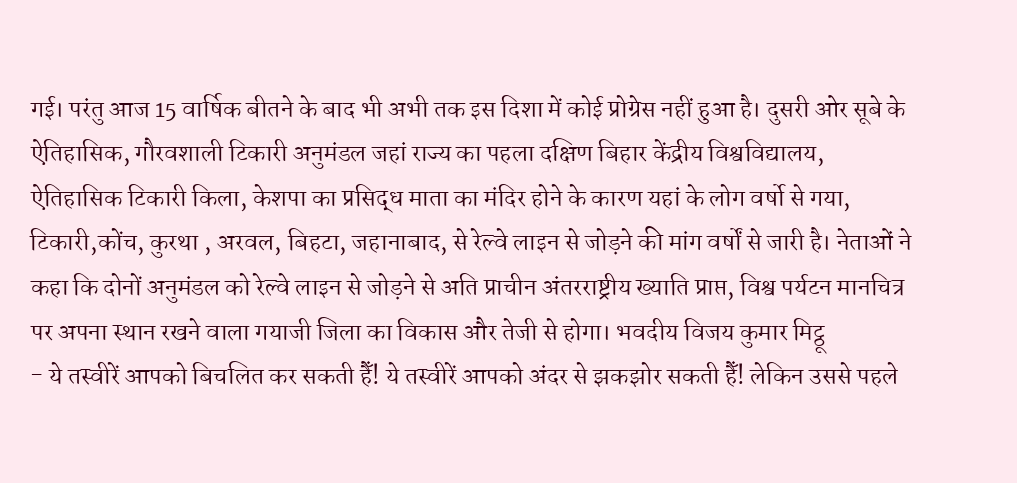गई। परंतु आज 15 वार्षिक बीतने के बाद भी अभी तक इस दिशा में कोई प्रोग्रेस नहीं हुआ है। दुसरी ओर सूबे के ऐतिहासिक, गौरवशाली टिकारी अनुमंडल जहां राज्य का पहला दक्षिण बिहार केंद्रीय विश्वविद्यालय, ऐतिहासिक टिकारी किला, केशपा का प्रसिद्ध माता का मंदिर होने के कारण यहां के लोग वर्षो से गया, टिकारी,कोंच, कुरथा , अरवल, बिहटा, जहानाबाद, से रेल्वे लाइन से जोड़ने की मांग वर्षों से जारी है। नेताओं ने कहा कि दोनों अनुमंडल को रेल्वे लाइन से जोड़ने से अति प्राचीन अंतरराष्ट्रीय ख्याति प्राप्त, विश्व पर्यटन मानचित्र पर अपना स्थान रखने वाला गयाजी जिला का विकास और तेजी से होगा। भवदीय विजय कुमार मिट्ठू
- ये तस्वीरें आपको बिचलित कर सकती हैँ! ये तस्वीरें आपको अंदर से झकझोर सकती हैँ! लेकिन उससे पहले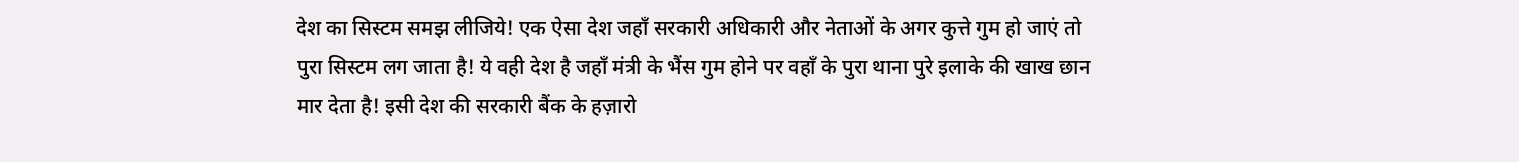देश का सिस्टम समझ लीजिये! एक ऐसा देश जहाँ सरकारी अधिकारी और नेताओं के अगर कुत्ते गुम हो जाएं तो पुरा सिस्टम लग जाता है! ये वही देश है जहाँ मंत्री के भैंस गुम होने पर वहाँ के पुरा थाना पुरे इलाके की खाख छान मार देता है! इसी देश की सरकारी बैंक के हज़ारो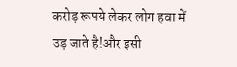करोड़ रूपये लेकर लोग हवा में उड़ जाते है!और इसी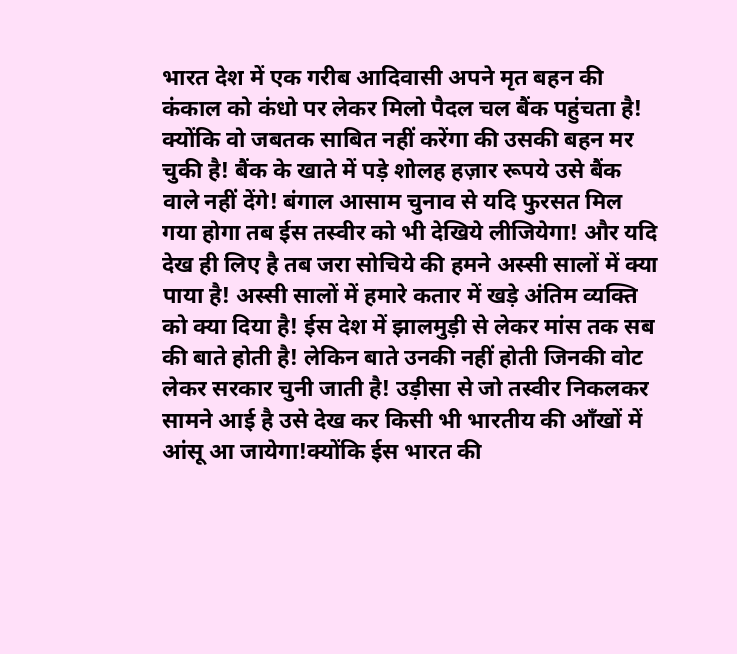भारत देश में एक गरीब आदिवासी अपने मृत बहन की कंकाल को कंधो पर लेकर मिलो पैदल चल बैंक पहुंचता है! क्योंकि वो जबतक साबित नहीं करेंगा की उसकी बहन मर चुकी है! बैंक के खाते में पड़े शोलह हज़ार रूपये उसे बैंक वाले नहीं देंगे! बंगाल आसाम चुनाव से यदि फुरसत मिल गया होगा तब ईस तस्वीर को भी देखिये लीजियेगा! और यदि देख ही लिए है तब जरा सोचिये की हमने अस्सी सालों में क्या पाया है! अस्सी सालों में हमारे कतार में खड़े अंतिम व्यक्ति को क्या दिया है! ईस देश में झालमुड़ी से लेकर मांस तक सब की बाते होती है! लेकिन बाते उनकी नहीं होती जिनकी वोट लेकर सरकार चुनी जाती है! उड़ीसा से जो तस्वीर निकलकर सामने आई है उसे देख कर किसी भी भारतीय की आँखों में आंसू आ जायेगा!क्योंकि ईस भारत की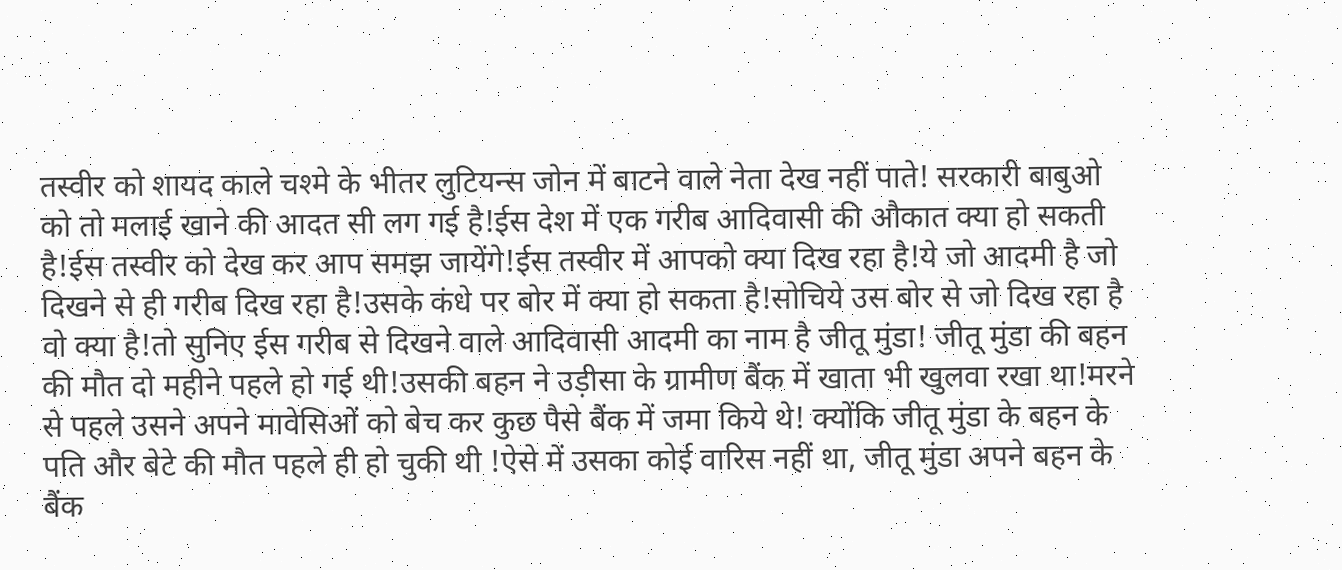तस्वीर को शायद काले चश्मे के भीतर लुटियन्स जोन में बाटने वाले नेता देख नहीं पाते! सरकारी बाबुओ को तो मलाई खाने की आदत सी लग गई है!ईस देश में एक गरीब आदिवासी की औकात क्या हो सकती है!ईस तस्वीर को देख कर आप समझ जायेंगे!ईस तस्वीर में आपको क्या दिख रहा है!ये जो आदमी है जो दिखने से ही गरीब दिख रहा है!उसके कंधे पर बोर में क्या हो सकता है!सोचिये उस बोर से जो दिख रहा है वो क्या है!तो सुनिए ईस गरीब से दिखने वाले आदिवासी आदमी का नाम है जीतू मुंडा! जीतू मुंडा की बहन की मौत दो महीने पहले हो गई थी!उसकी बहन ने उड़ीसा के ग्रामीण बैंक में खाता भी खुलवा रखा था!मरने से पहले उसने अपने मावेसिओं को बेच कर कुछ पैसे बैंक में जमा किये थे! क्योंकि जीतू मुंडा के बहन के पति और बेटे की मौत पहले ही हो चुकी थी !ऐसे में उसका कोई वारिस नहीं था, जीतू मुंडा अपने बहन के बैंक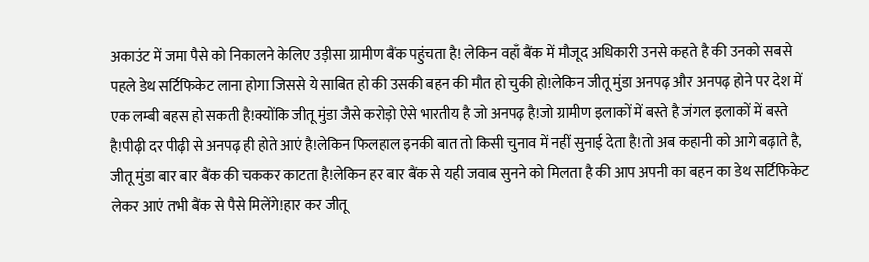अकाउंट में जमा पैसे को निकालने केलिए उड़ीसा ग्रामीण बैंक पहुंचता है! लेकिन वहाँ बैंक में मौजूद अधिकारी उनसे कहते है की उनको सबसे पहले डेथ सर्टिफिकेट लाना होगा जिससे ये साबित हो की उसकी बहन की मौत हो चुकी हो!लेकिन जीतू मुंडा अनपढ़ और अनपढ़ होने पर देश में एक लम्बी बहस हो सकती है!क्योंकि जीतू मुंडा जैसे करोड़ो ऐसे भारतीय है जो अनपढ़ है!जो ग्रामीण इलाकों में बस्ते है जंगल इलाकों में बस्ते है!पीढ़ी दर पीढ़ी से अनपढ़ ही होते आएं है!लेकिन फिलहाल इनकी बात तो किसी चुनाव में नहीं सुनाई देता है!तो अब कहानी को आगे बढ़ाते है, जीतू मुंडा बार बार बैंक की चककर काटता है!लेकिन हर बार बैंक से यही जवाब सुनने को मिलता है की आप अपनी का बहन का डेथ सर्टिफिकेट लेकर आएं तभी बैंक से पैसे मिलेंगे!हार कर जीतू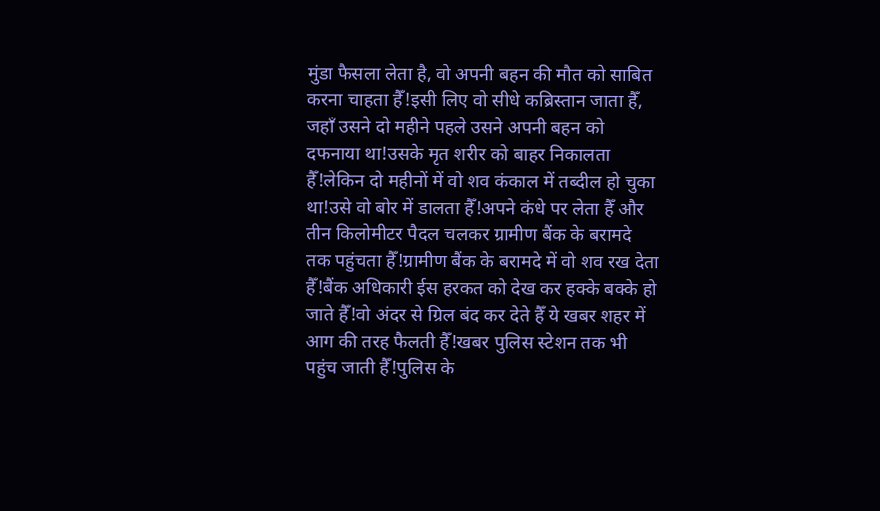मुंडा फैसला लेता है, वो अपनी बहन की मौत को साबित करना चाहता हैँ!इसी लिए वो सीधे कब्रिस्तान जाता हैँ, जहाँ उसने दो महीने पहले उसने अपनी बहन को दफनाया था!उसके मृत शरीर को बाहर निकालता हैँ!लेकिन दो महीनों में वो शव कंकाल में तब्दील हो चुका था!उसे वो बोर में डालता हैँ!अपने कंधे पर लेता हैँ और तीन किलोमीटर पैदल चलकर ग्रामीण बैंक के बरामदे तक पहुंचता हैँ!ग्रामीण बैंक के बरामदे में वो शव रख देता हैँ!बैंक अधिकारी ईस हरकत को देख कर हक्के बक्के हो जाते हैँ!वो अंदर से ग्रिल बंद कर देते हैँ ये खबर शहर में आग की तरह फैलती हैँ!खबर पुलिस स्टेशन तक भी पहुंच जाती हैँ!पुलिस के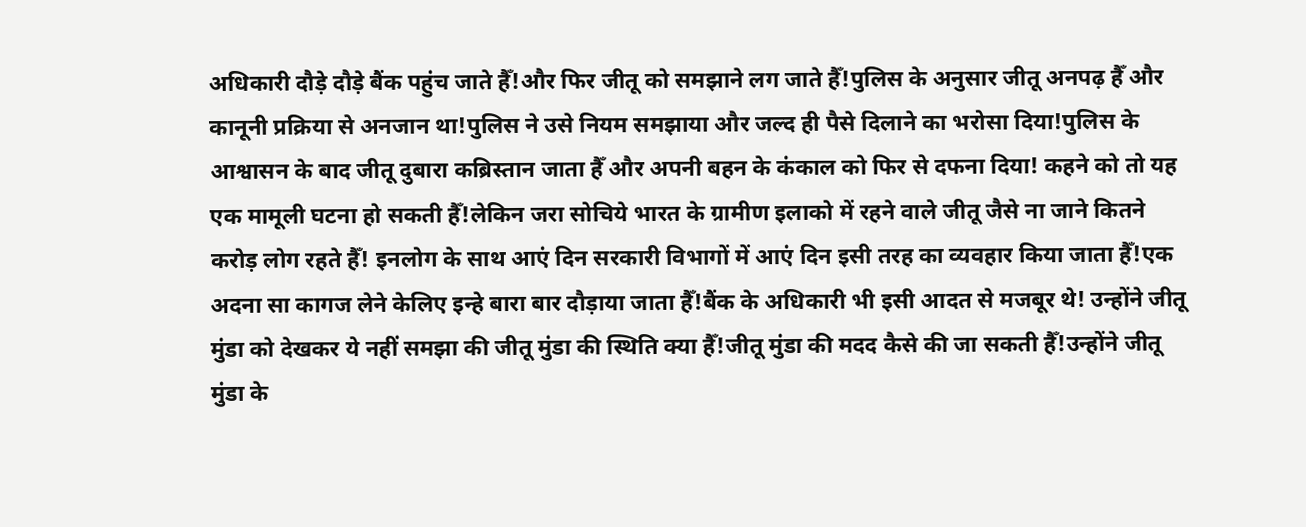अधिकारी दौड़े दौड़े बैंक पहुंच जाते हैँ!और फिर जीतू को समझाने लग जाते हैँ!पुलिस के अनुसार जीतू अनपढ़ हैँ और कानूनी प्रक्रिया से अनजान था!पुलिस ने उसे नियम समझाया और जल्द ही पैसे दिलाने का भरोसा दिया!पुलिस के आश्वासन के बाद जीतू दुबारा कब्रिस्तान जाता हैँ और अपनी बहन के कंकाल को फिर से दफना दिया! कहने को तो यह एक मामूली घटना हो सकती हैँ!लेकिन जरा सोचिये भारत के ग्रामीण इलाको में रहने वाले जीतू जैसे ना जाने कितने करोड़ लोग रहते हैँ! इनलोग के साथ आएं दिन सरकारी विभागों में आएं दिन इसी तरह का व्यवहार किया जाता हैँ!एक अदना सा कागज लेने केलिए इन्हे बारा बार दौड़ाया जाता हैँ!बैंक के अधिकारी भी इसी आदत से मजबूर थे! उन्होंने जीतू मुंडा को देखकर ये नहीं समझा की जीतू मुंडा की स्थिति क्या हैँ!जीतू मुंडा की मदद कैसे की जा सकती हैँ!उन्होंने जीतू मुंडा के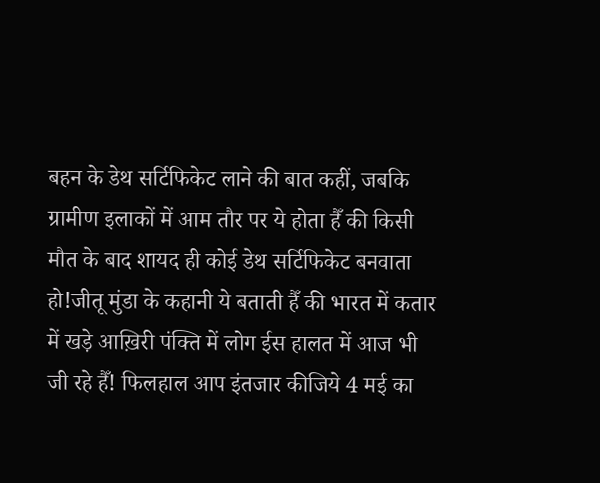बहन के डेथ सर्टिफिकेट लाने की बात कहीं, जबकि ग्रामीण इलाकों में आम तौर पर ये होता हैँ की किसी मौत के बाद शायद ही कोई डेथ सर्टिफिकेट बनवाता हो!जीतू मुंडा के कहानी ये बताती हैँ की भारत में कतार में खड़े आख़िरी पंक्ति में लोग ईस हालत में आज भी जी रहे हैँ! फिलहाल आप इंतजार कीजिये 4 मई का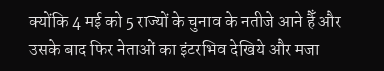क्योंकि 4 मई को 5 राज्यों के चुनाव के नतीजे आने हैँ और उसके बाद फिर नेताओं का इंटरभिव देखिये और मजा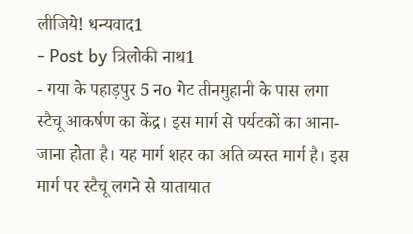लीजिये! धन्यवाद1
- Post by त्रिलोकी नाथ1
- गया के पहाड़पुर 5 नo गेट तीनमुहानी के पास लगा स्टैचू आकर्षण का केंद्र। इस मार्ग से पर्यटकों का आना-जाना होता है। यह मार्ग शहर का अति व्यस्त मार्ग है। इस मार्ग पर स्टैचू लगने से यातायात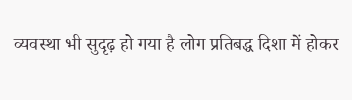व्यवस्था भी सुदृढ़ हो गया है लोग प्रतिबद्ध दिशा में होकर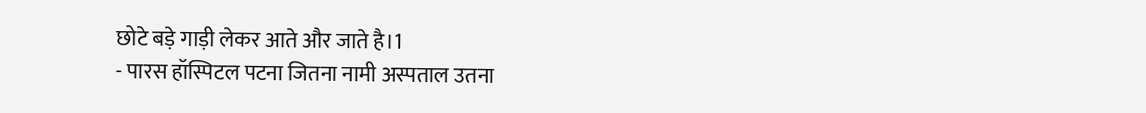छोटे बड़े गाड़ी लेकर आते और जाते है।1
- पारस हॉस्पिटल पटना जितना नामी अस्पताल उतना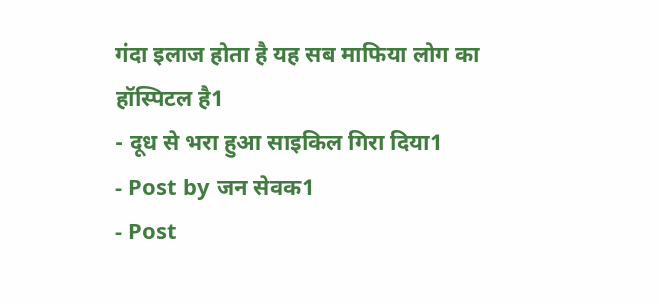गंदा इलाज होता है यह सब माफिया लोग का हॉस्पिटल है1
- दूध से भरा हुआ साइकिल गिरा दिया1
- Post by जन सेवक1
- Post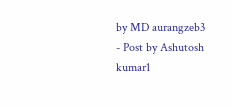by MD aurangzeb3
- Post by Ashutosh kumar1